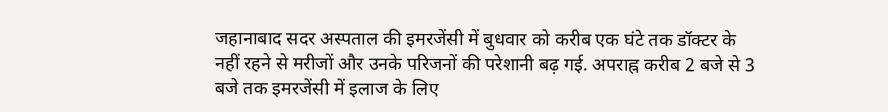जहानाबाद सदर अस्पताल की इमरजेंसी में बुधवार को करीब एक घंटे तक डॉक्टर के नहीं रहने से मरीजों और उनके परिजनों की परेशानी बढ़ गई. अपराह्न करीब 2 बजे से 3 बजे तक इमरजेंसी में इलाज के लिए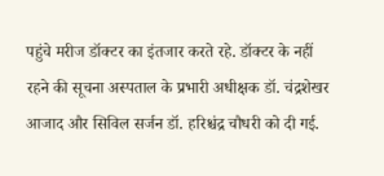पहुंचे मरीज डॉक्टर का इंतजार करते रहे. डॉक्टर के नहीं रहने की सूचना अस्पताल के प्रभारी अधीक्षक डॉ. चंद्रशेखर आजाद और सिविल सर्जन डॉ. हरिश्चंद्र चौधरी को दी गई.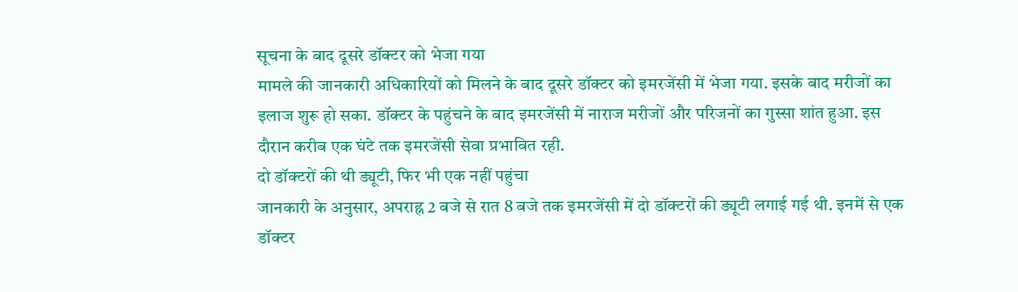सूचना के बाद दूसरे डॉक्टर को भेजा गया
मामले की जानकारी अधिकारियों को मिलने के बाद दूसरे डॉक्टर को इमरजेंसी में भेजा गया. इसके बाद मरीजों का इलाज शुरू हो सका. डॉक्टर के पहुंचने के बाद इमरजेंसी में नाराज मरीजों और परिजनों का गुस्सा शांत हुआ. इस दौरान करीब एक घंटे तक इमरजेंसी सेवा प्रभावित रही.
दो डॉक्टरों की थी ड्यूटी, फिर भी एक नहीं पहुंचा
जानकारी के अनुसार, अपराह्न 2 बजे से रात 8 बजे तक इमरजेंसी में दो डॉक्टरों की ड्यूटी लगाई गई थी. इनमें से एक डॉक्टर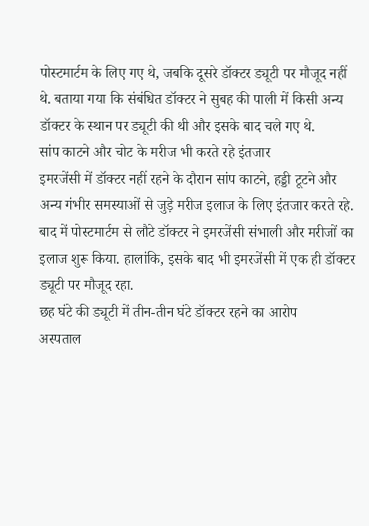पोस्टमार्टम के लिए गए थे, जबकि दूसरे डॉक्टर ड्यूटी पर मौजूद नहीं थे. बताया गया कि संबंधित डॉक्टर ने सुबह की पाली में किसी अन्य डॉक्टर के स्थान पर ड्यूटी की थी और इसके बाद चले गए थे.
सांप काटने और चोट के मरीज भी करते रहे इंतजार
इमरजेंसी में डॉक्टर नहीं रहने के दौरान सांप काटने, हड्डी टूटने और अन्य गंभीर समस्याओं से जुड़े मरीज इलाज के लिए इंतजार करते रहे. बाद में पोस्टमार्टम से लौटे डॉक्टर ने इमरजेंसी संभाली और मरीजों का इलाज शुरू किया. हालांकि, इसके बाद भी इमरजेंसी में एक ही डॉक्टर ड्यूटी पर मौजूद रहा.
छह घंटे की ड्यूटी में तीन-तीन घंटे डॉक्टर रहने का आरोप
अस्पताल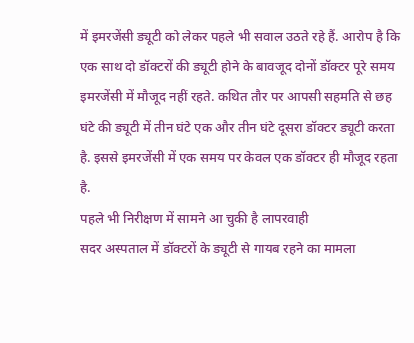में इमरजेंसी ड्यूटी को लेकर पहले भी सवाल उठते रहे हैं. आरोप है कि एक साथ दो डॉक्टरों की ड्यूटी होने के बावजूद दोनों डॉक्टर पूरे समय इमरजेंसी में मौजूद नहीं रहते. कथित तौर पर आपसी सहमति से छह घंटे की ड्यूटी में तीन घंटे एक और तीन घंटे दूसरा डॉक्टर ड्यूटी करता है. इससे इमरजेंसी में एक समय पर केवल एक डॉक्टर ही मौजूद रहता है.
पहले भी निरीक्षण में सामने आ चुकी है लापरवाही
सदर अस्पताल में डॉक्टरों के ड्यूटी से गायब रहने का मामला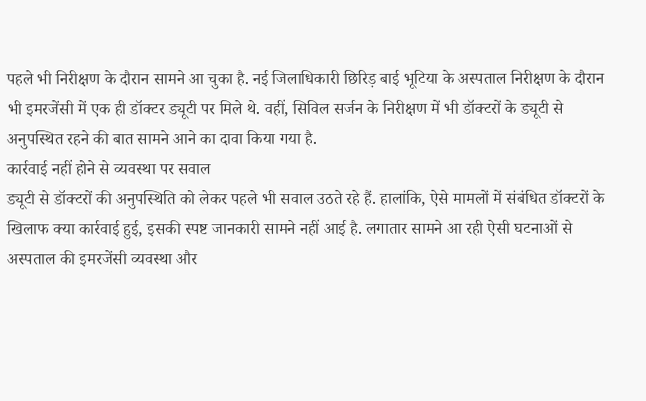पहले भी निरीक्षण के दौरान सामने आ चुका है. नई जिलाधिकारी छिरिड़ बाई भूटिया के अस्पताल निरीक्षण के दौरान भी इमरजेंसी में एक ही डॉक्टर ड्यूटी पर मिले थे. वहीं, सिविल सर्जन के निरीक्षण में भी डॉक्टरों के ड्यूटी से अनुपस्थित रहने की बात सामने आने का दावा किया गया है.
कार्रवाई नहीं होने से व्यवस्था पर सवाल
ड्यूटी से डॉक्टरों की अनुपस्थिति को लेकर पहले भी सवाल उठते रहे हैं. हालांकि, ऐसे मामलों में संबंधित डॉक्टरों के खिलाफ क्या कार्रवाई हुई, इसकी स्पष्ट जानकारी सामने नहीं आई है. लगातार सामने आ रही ऐसी घटनाओं से अस्पताल की इमरजेंसी व्यवस्था और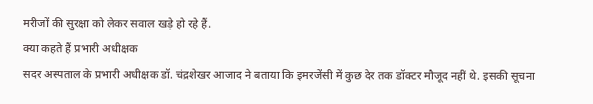मरीजों की सुरक्षा को लेकर सवाल खड़े हो रहे हैं.
क्या कहते हैं प्रभारी अधीक्षक
सदर अस्पताल के प्रभारी अधीक्षक डॉ. चंद्रशेखर आजाद ने बताया कि इमरजेंसी में कुछ देर तक डॉक्टर मौजूद नहीं थे. इसकी सूचना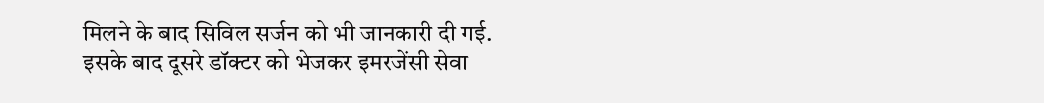मिलने के बाद सिविल सर्जन को भी जानकारी दी गई. इसके बाद दूसरे डॉक्टर को भेजकर इमरजेंसी सेवा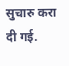सुचारु करा दी गई.